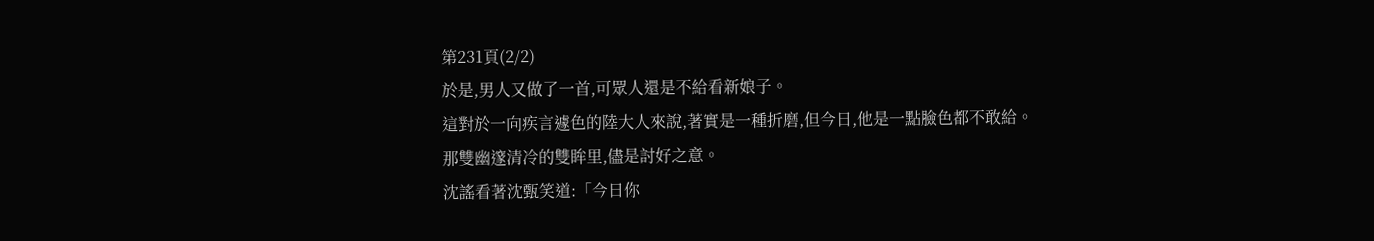第231頁(2/2)
於是,男人又做了一首,可眾人還是不給看新娘子。
這對於一向疾言遽色的陸大人來說,著實是一種折磨,但今日,他是一點臉色都不敢給。
那雙幽邃清冷的雙眸里,儘是討好之意。
沈謠看著沈甄笑道:「今日你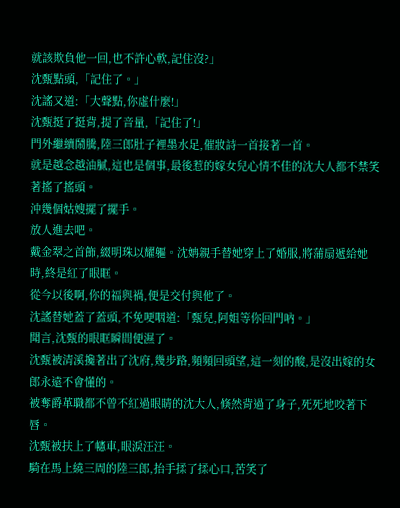就該欺負他一回,也不許心軟,記住沒?」
沈甄點頭,「記住了。」
沈謠又道:「大聲點,你虛什麼!」
沈甄挺了挺背,提了音量,「記住了!」
門外繼續鬧騰,陸三郎肚子裡墨水足,催妝詩一首接著一首。
就是越念越油膩,這也是個事,最後惹的嫁女兒心情不佳的沈大人都不禁笑著搖了搖頭。
沖幾個姑嫂擺了擺手。
放人進去吧。
戴金翠之首飾,綴明珠以耀軀。沈姌親手替她穿上了婚服,將蒲扇遞給她時,終是紅了眼眶。
從今以後啊,你的福與禍,便是交付與他了。
沈謠替她蓋了蓋頭,不免哽咽道:「甄兒,阿姐等你回門吶。」
聞言,沈甄的眼眶瞬間便濕了。
沈甄被清溪攙著出了沈府,幾步路,頻頻回頭望,這一刻的酸,是沒出嫁的女郎永遠不會懂的。
被奪爵革職都不曾不紅過眼睛的沈大人,倏然背過了身子,死死地咬著下唇。
沈甄被扶上了幰車,眼淚汪汪。
騎在馬上繞三周的陸三郎,抬手揉了揉心口,苦笑了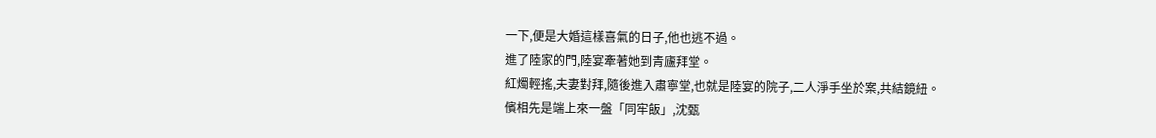一下,便是大婚這樣喜氣的日子,他也逃不過。
進了陸家的門,陸宴牽著她到青廬拜堂。
紅燭輕搖,夫妻對拜,隨後進入肅寧堂,也就是陸宴的院子,二人淨手坐於案,共結鏡紐。
儐相先是端上來一盤「同牢飯」,沈甄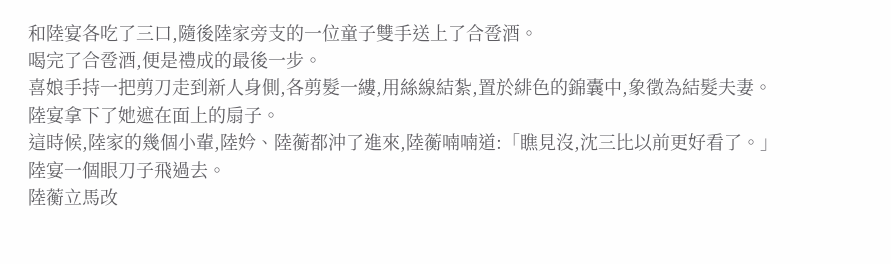和陸宴各吃了三口,隨後陸家旁支的一位童子雙手送上了合卺酒。
喝完了合卺酒,便是禮成的最後一步。
喜娘手持一把剪刀走到新人身側,各剪髮一縷,用絲線結紮,置於緋色的錦囊中,象徵為結髮夫妻。
陸宴拿下了她遮在面上的扇子。
這時候,陸家的幾個小輩,陸妗、陸蘅都沖了進來,陸蘅喃喃道:「瞧見沒,沈三比以前更好看了。」
陸宴一個眼刀子飛過去。
陸蘅立馬改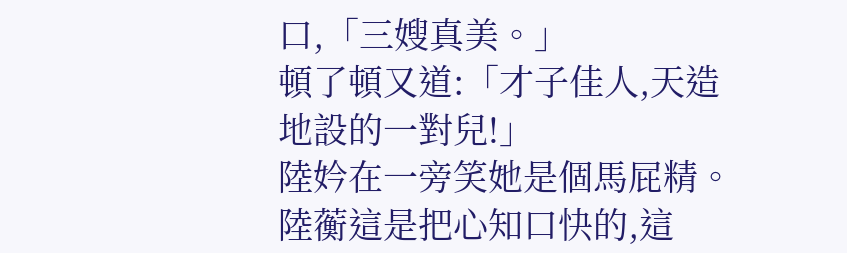口,「三嫂真美。」
頓了頓又道:「才子佳人,天造地設的一對兒!」
陸妗在一旁笑她是個馬屁精。
陸蘅這是把心知口快的,這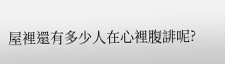屋裡還有多少人在心裡腹誹呢?